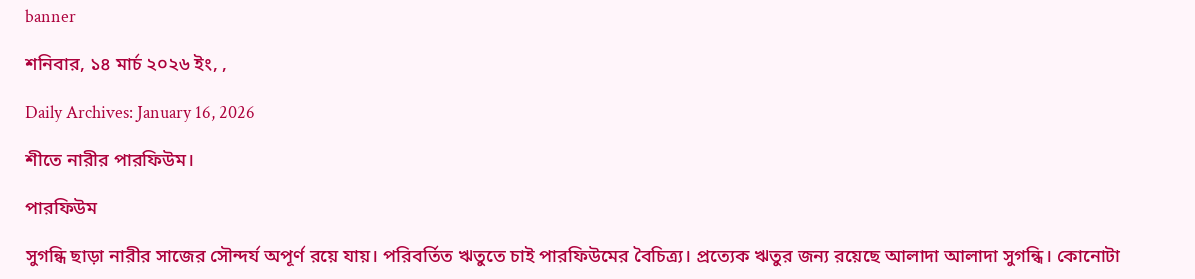banner

শনিবার, ১৪ মার্চ ২০২৬ ইং, ,

Daily Archives: January 16, 2026

শীতে নারীর পারফিউম।

পারফিউম

সুগন্ধি ছাড়া নারীর সাজের সৌন্দর্য অপূর্ণ রয়ে যায়। পরিবর্তিত ঋতুতে চাই পারফিউমের বৈচিত্র্য। প্রত্যেক ঋতুর জন্য রয়েছে আলাদা আলাদা সুগন্ধি। কোনোটা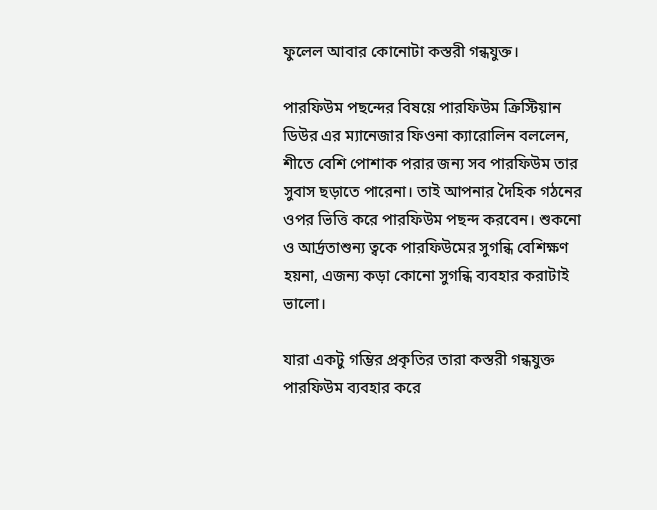ফুলেল আবার কোনোটা কস্তরী গন্ধযুক্ত।

পারফিউম পছন্দের বিষয়ে পারফিউম ক্রিস্টিয়ান ডিউর এর ম্যানেজার ফিওনা ক্যারোলিন বললেন, শীতে বেশি পোশাক পরার জন্য সব পারফিউম তার সুবাস ছড়াতে পারেনা। তাই আপনার দৈহিক গঠনের ওপর ভিত্তি করে পারফিউম পছন্দ করবেন। শুকনো ও আর্দ্রতাশুন্য ত্বকে পারফিউমের সুগন্ধি বেশিক্ষণ হয়না, এজন্য কড়া কোনো সুগন্ধি ব্যবহার করাটাই ভালো।

যারা একটু গম্ভির প্রকৃতির তারা কস্তরী গন্ধযুক্ত পারফিউম ব্যবহার করে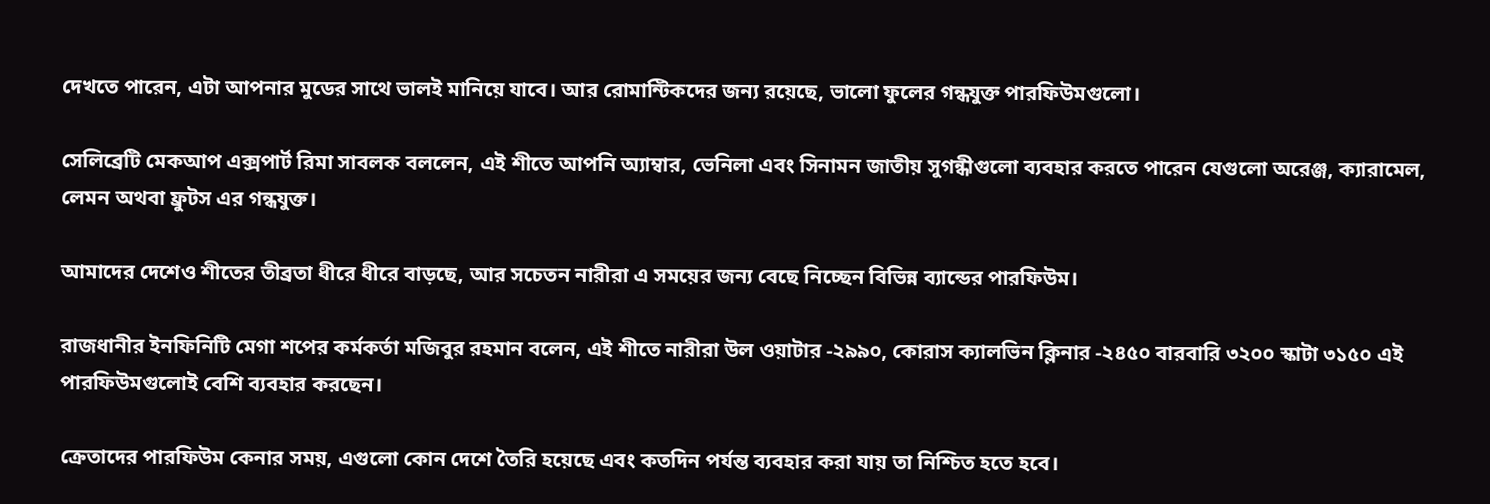দেখতে পারেন, এটা আপনার মুডের সাথে ভালই মানিয়ে যাবে। আর রোমান্টিকদের জন্য রয়েছে, ভালো ফুলের গন্ধযুক্ত পারফিউমগুলো।

সেলিব্রেটি মেকআপ এক্সপার্ট রিমা সাবলক বললেন, এই শীতে আপনি অ্যাম্বার, ভেনিলা এবং সিনামন জাতীয় সুগন্ধীগুলো ব্যবহার করতে পারেন যেগুলো অরেঞ্জ, ক্যারামেল, লেমন অথবা ফ্রুটস এর গন্ধযুক্ত।

আমাদের দেশেও শীতের তীব্রতা ধীরে ধীরে বাড়ছে, আর সচেতন নারীরা এ সময়ের জন্য বেছে নিচ্ছেন বিভিন্ন ব্যান্ডের পারফিউম।

রাজধানীর ইনফিনিটি মেগা শপের কর্মকর্তা মজিবুর রহমান বলেন, এই শীতে নারীরা উল ওয়াটার -২৯৯০, কোরাস ক্যালভিন ক্লিনার -২৪৫০ বারবারি ৩২০০ স্কাটা ৩১৫০ এই পারফিউমগুলোই বেশি ব্যবহার করছেন।

ক্রেতাদের পারফিউম কেনার সময়, এগুলো কোন দেশে তৈরি হয়েছে এবং কতদিন পর্যন্ত ব্যবহার করা যায় তা নিশ্চিত হতে হবে।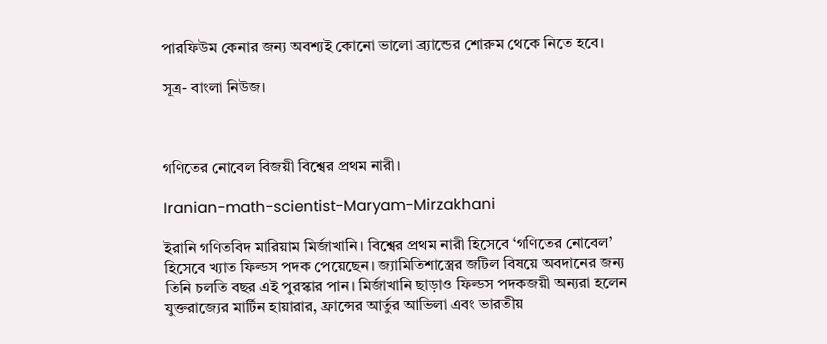পারফিউম কেনার জন্য অবশ্যই কোনো ভালো ব্র্যান্ডের শোরুম থেকে নিতে হবে।

সূত্র- বাংলা নিউজ।



গণিতের নোবেল বিজয়ী বিশ্বের প্রথম নারী।

Iranian-math-scientist-Maryam-Mirzakhani

ইরানি গণিতবিদ মারিয়াম মির্জাখানি। বিশ্বের প্রথম নারী হিসেবে ‘গণিতের নোবেল’ হিসেবে খ্যাত ফিল্ডস পদক পেয়েছেন। জ্যামিতিশাস্ত্রের জটিল বিষয়ে অবদানের জন্য তিনি চলতি বছর এই পুরস্কার পান। মির্জাখানি ছাড়াও ফিল্ডস পদকজয়ী অন্যরা হলেন যুক্তরাজ্যের মার্টিন হায়ারার, ফ্রান্সের আর্তুর আভিলা এবং ভারতীয়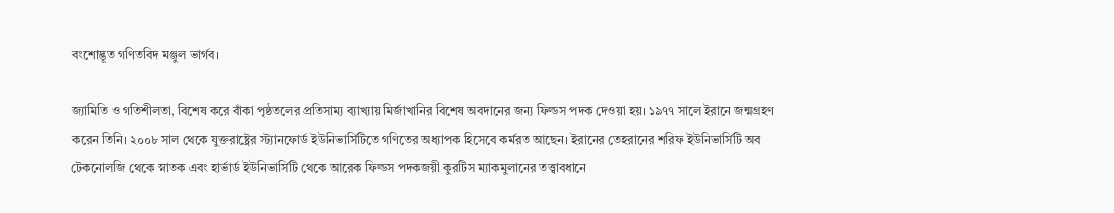বংশোদ্ভূত গণিতবিদ মঞ্জুল ভার্গব।

জ্যামিতি ও গতিশীলতা, বিশেষ করে বাঁকা পৃষ্ঠতলের প্রতিসাম্য ব্যাখ্যায় মির্জাখানির বিশেষ অবদানের জন্য ফিল্ডস পদক দেওয়া হয়। ১৯৭৭ সালে ইরানে জন্মগ্রহণ করেন তিনি। ২০০৮ সাল থেকে যুক্তরাষ্ট্রের স্ট্যানফোর্ড ইউনিভার্সিটিতে গণিতের অধ্যাপক হিসেবে কর্মরত আছেন। ইরানের তেহরানের শরিফ ইউনিভার্সিটি অব টেকনোলজি থেকে স্নাতক এবং হার্ভার্ড ইউনিভার্সিটি থেকে আরেক ফিল্ডস পদকজয়ী কুরটিস ম্যাকমুলানের তত্ত্বাবধানে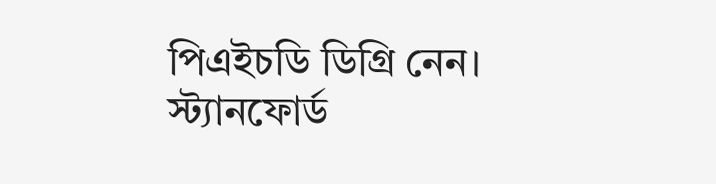পিএইচডি ডিগ্রি নেন। স্ট্যানফোর্ড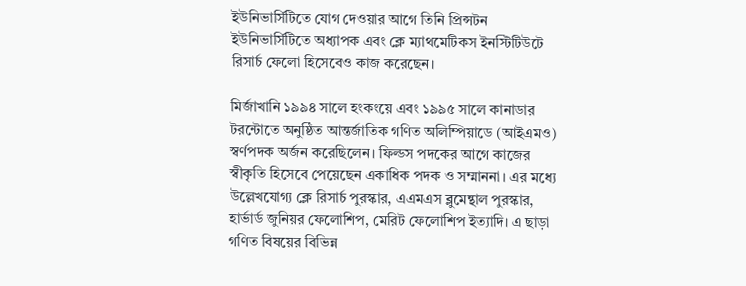ইউনিভার্সিটিতে যোগ দেওয়ার আগে তিনি প্রিন্সটন ইউনিভার্সিটিতে অধ্যাপক এবং ক্লে ম্যাথমেটিকস ইনস্টিটিউটে রিসার্চ ফেলো হিসেবেও কাজ করেছেন।

মির্জাখানি ১৯৯৪ সালে হংকংয়ে এবং ১৯৯৫ সালে কানাডার টরন্টোতে অনুষ্ঠিত আন্তর্জাতিক গণিত অলিম্পিয়াডে (আইএমও) স্বর্ণপদক অর্জন করেছিলেন। ফিল্ডস পদকের আগে কাজের স্বীকৃতি হিসেবে পেয়েছেন একাধিক পদক ও সম্মাননা। এর মধ্যে উল্লেখযোগ্য ক্লে রিসার্চ পুরস্কার, এএমএস ব্লুমেন্থাল পুরস্কার, হার্ভার্ড জুনিয়র ফেলোশিপ, মেরিট ফেলোশিপ ইত্যাদি। এ ছাড়া গণিত বিষয়ের বিভিন্ন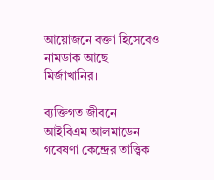আয়োজনে বক্তা হিসেবেও নামডাক আছে মির্জাখানির।

ব্যক্তিগত জীবনে আইবিএম আলমাডেন গবেষণা কেন্দ্রের তাত্ত্বিক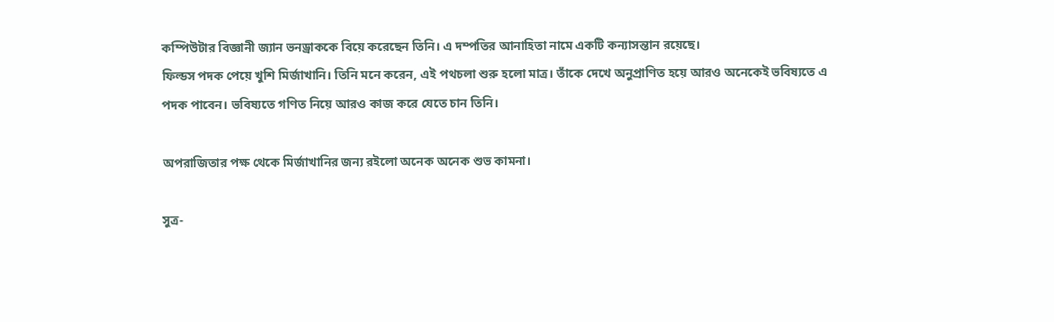কম্পিউটার বিজ্ঞানী জ্যান ভনড্রাককে বিয়ে করেছেন তিনি। এ দম্পতির আনাহিতা নামে একটি কন্যাসন্তান রয়েছে।
ফিল্ডস পদক পেয়ে খুশি মির্জাখানি। তিনি মনে করেন, এই পথচলা শুরু হলো মাত্র। তাঁকে দেখে অনুপ্রাণিত হয়ে আরও অনেকেই ভবিষ্যতে এ পদক পাবেন। ভবিষ্যতে গণিত নিয়ে আরও কাজ করে যেতে চান তিনি।

অপরাজিতার পক্ষ থেকে মির্জাখানির জন্য রইলো অনেক অনেক শুভ কামনা।

সুত্র-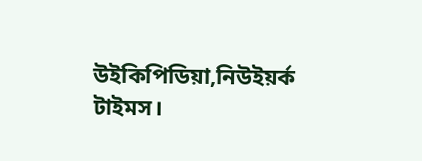উইকিপিডিয়া,নিউইয়র্ক টাইমস।